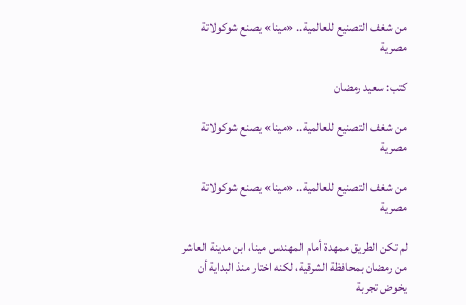من شغف التصنيع للعالمية.. «مينا» يصنع شوكولاتة مصرية

كتب: سعيد رمضان

من شغف التصنيع للعالمية.. «مينا» يصنع شوكولاتة مصرية

من شغف التصنيع للعالمية.. «مينا» يصنع شوكولاتة مصرية

لم تكن الطريق ممهدة أمام المهندس مينا، ابن مدينة العاشر من رمضان بمحافظة الشرقية، لكنه اختار منذ البداية أن يخوض تجربة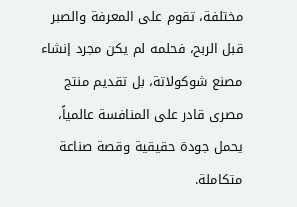مختلفة، تقوم على المعرفة والصبر قبل الربح، فحلمه لم يكن مجرد إنشاء مصنع شوكولاتة، بل تقديم منتج مصرى قادر على المنافسة عالمياً، يحمل جودة حقيقية وقصة صناعة متكاملة.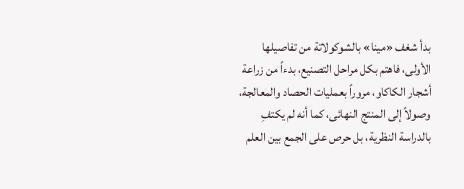بدأ شغف «مينا» بالشوكولاتة من تفاصيلها الأولى، فاهتم بكل مراحل التصنيع، بدءاً من زراعة أشجار الكاكاو، مروراً بعمليات الحصاد والمعالجة، وصولاً إلى المنتج النهائى، كما أنه لم يكتفِ بالدراسة النظرية، بل حرص على الجمع بين العلم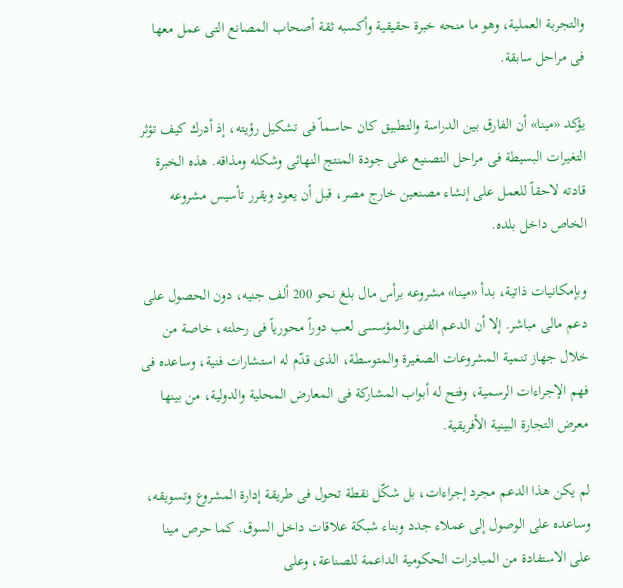والتجربة العملية، وهو ما منحه خبرة حقيقية وأكسبه ثقة أصحاب المصانع التى عمل معها فى مراحل سابقة.

يؤكد «مينا» أن الفارق بين الدراسة والتطبيق كان حاسماً فى تشكيل رؤيته، إذ أدرك كيف تؤثر التغيرات البسيطة فى مراحل التصنيع على جودة المنتج النهائى وشكله ومذاقه. هذه الخبرة قادته لاحقاً للعمل على إنشاء مصنعين خارج مصر، قبل أن يعود ويقرر تأسيس مشروعه الخاص داخل بلده.

وبإمكانيات ذاتية، بدأ «مينا» مشروعه برأس مال بلغ نحو 200 ألف جنيه، دون الحصول على دعم مالى مباشر. إلا أن الدعم الفنى والمؤسسى لعب دوراً محورياً فى رحلته، خاصة من خلال جهاز تنمية المشروعات الصغيرة والمتوسطة، الذى قدّم له استشارات فنية، وساعده فى فهم الإجراءات الرسمية، وفتح له أبواب المشاركة فى المعارض المحلية والدولية، من بينها معرض التجارة البينية الأفريقية.

لم يكن هذا الدعم مجرد إجراءات، بل شكّل نقطة تحول فى طريقة إدارة المشروع وتسويقه، وساعده على الوصول إلى عملاء جدد وبناء شبكة علاقات داخل السوق. كما حرص مينا على الاستفادة من المبادرات الحكومية الداعمة للصناعة، وعلى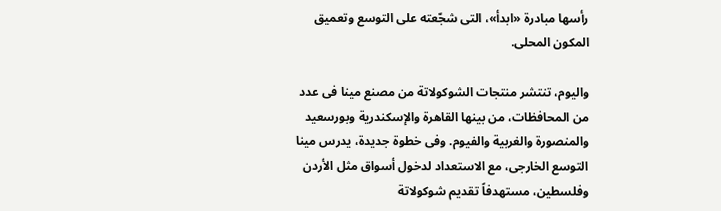رأسها مبادرة «ابدأ»، التى شجّعته على التوسع وتعميق المكون المحلى.

واليوم، تنتشر منتجات الشوكولاتة من مصنع مينا فى عدد من المحافظات، من بينها القاهرة والإسكندرية وبورسعيد والمنصورة والغربية والفيوم. وفى خطوة جديدة، يدرس مينا التوسع الخارجى، مع الاستعداد لدخول أسواق مثل الأردن وفلسطين، مستهدفاً تقديم شوكولاتة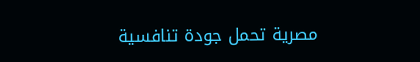مصرية تحمل جودة تنافسية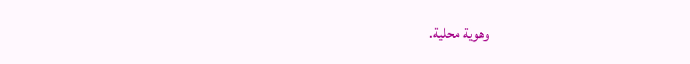وهوية محلية.